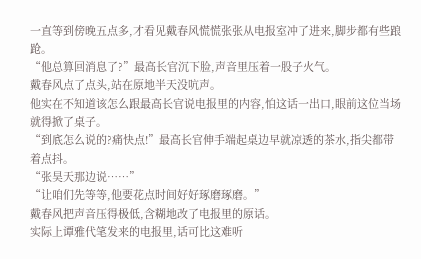一直等到傍晚五点多,才看见戴春风慌慌张张从电报室冲了进来,脚步都有些踉跄。
“他总算回消息了?”最高长官沉下脸,声音里压着一股子火气。
戴春风点了点头,站在原地半天没吭声。
他实在不知道该怎么跟最高长官说电报里的内容,怕这话一出口,眼前这位当场就得掀了桌子。
“到底怎么说的?痛快点!”最高长官伸手端起桌边早就凉透的茶水,指尖都带着点抖。
“张昊天那边说……”
“让咱们先等等,他要花点时间好好琢磨琢磨。”
戴春风把声音压得极低,含糊地改了电报里的原话。
实际上谭雅代笔发来的电报里,话可比这难听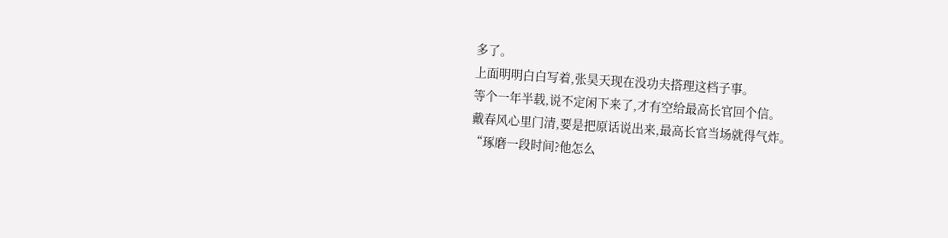多了。
上面明明白白写着,张昊天现在没功夫搭理这档子事。
等个一年半载,说不定闲下来了,才有空给最高长官回个信。
戴春风心里门清,要是把原话说出来,最高长官当场就得气炸。
“琢磨一段时间?他怎么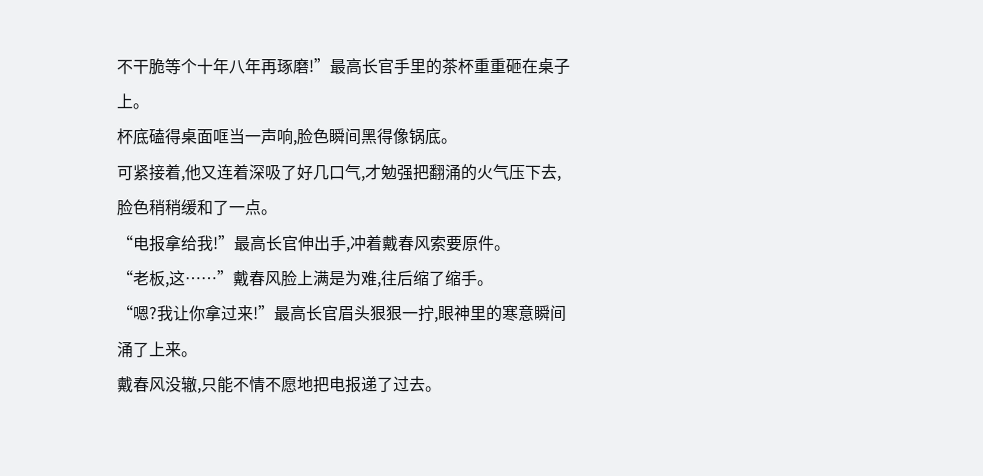不干脆等个十年八年再琢磨!”最高长官手里的茶杯重重砸在桌子上。
杯底磕得桌面哐当一声响,脸色瞬间黑得像锅底。
可紧接着,他又连着深吸了好几口气,才勉强把翻涌的火气压下去,脸色稍稍缓和了一点。
“电报拿给我!”最高长官伸出手,冲着戴春风索要原件。
“老板,这……”戴春风脸上满是为难,往后缩了缩手。
“嗯?我让你拿过来!”最高长官眉头狠狠一拧,眼神里的寒意瞬间涌了上来。
戴春风没辙,只能不情不愿地把电报递了过去。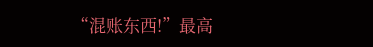“混账东西!”最高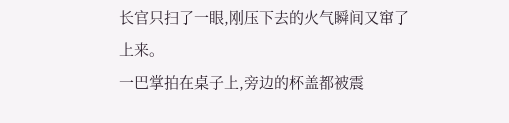长官只扫了一眼,刚压下去的火气瞬间又窜了上来。
一巴掌拍在桌子上,旁边的杯盖都被震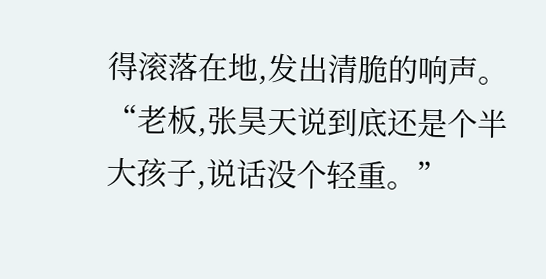得滚落在地,发出清脆的响声。
“老板,张昊天说到底还是个半大孩子,说话没个轻重。”